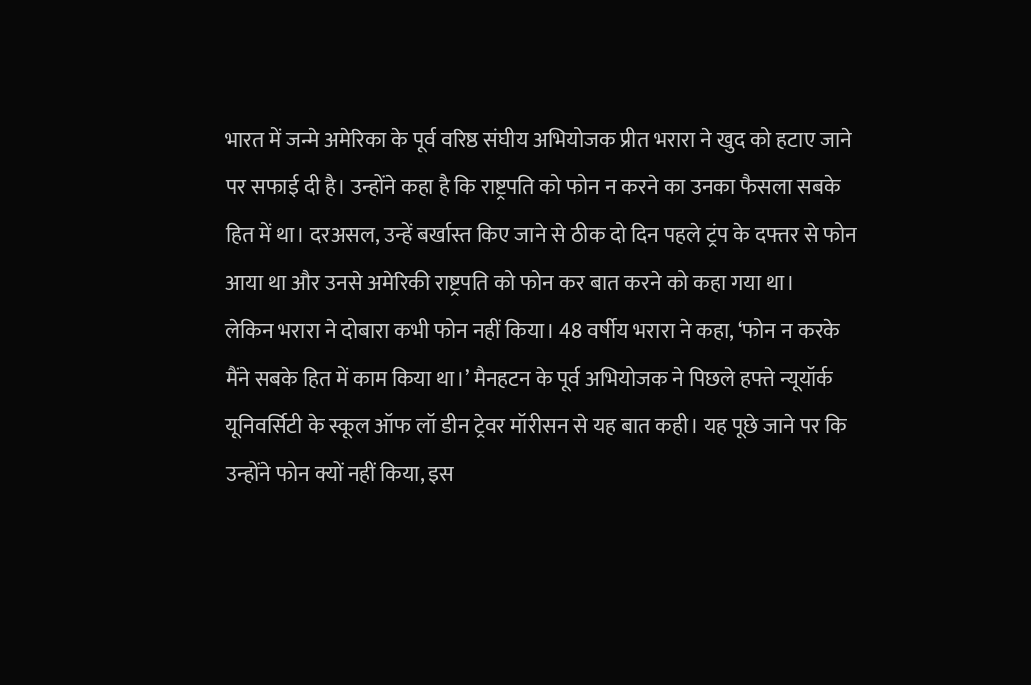भारत में जन्मे अमेरिका के पूर्व वरिष्ठ संघीय अभियोजक प्रीत भरारा ने खुद को हटाए जाने पर सफाई दी है। उन्होंने कहा है कि राष्ट्रपति को फोन न करने का उनका फैसला सबके हित में था। दरअसल, उन्हें बर्खास्त किए जाने से ठीक दो दिन पहले ट्रंप के दफ्तर से फोन आया था और उनसे अमेरिकी राष्ट्रपति को फोन कर बात करने को कहा गया था।
लेकिन भरारा ने दोबारा कभी फोन नहीं किया। 48 वर्षीय भरारा ने कहा, ‘फोन न करके मैंने सबके हित में काम किया था।’ मैनहटन के पूर्व अभियोजक ने पिछले हफ्ते न्यूयॉर्क यूनिवर्सिटी के स्कूल ऑफ लॉ डीन ट्रेवर मॉरीसन से यह बात कही। यह पूछे जाने पर कि उन्होंने फोन क्यों नहीं किया, इस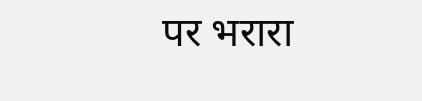पर भरारा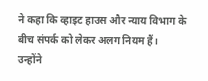ने कहा कि व्हाइट हाउस और न्याय विभाग के बीच संपर्क को लेकर अलग नियम हैं।
उन्होंने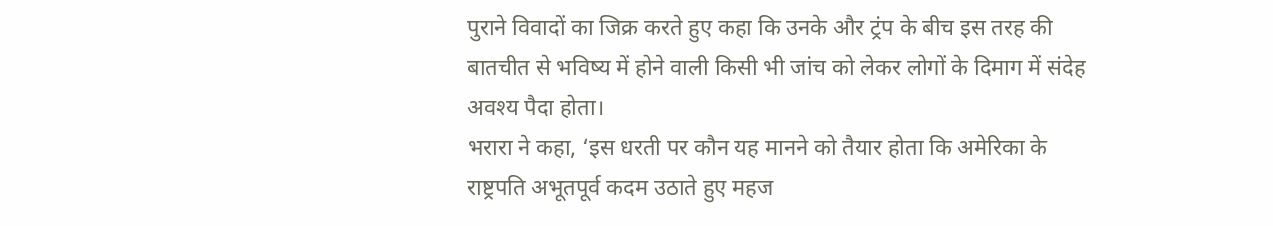पुराने विवादों का जिक्र करते हुए कहा कि उनके और ट्रंप के बीच इस तरह की बातचीत से भविष्य में होने वाली किसी भी जांच को लेकर लोगों के दिमाग में संदेह अवश्य पैदा होता।
भरारा ने कहा, ‘इस धरती पर कौन यह मानने को तैयार होता कि अमेरिका के राष्ट्रपति अभूतपूर्व कदम उठाते हुए महज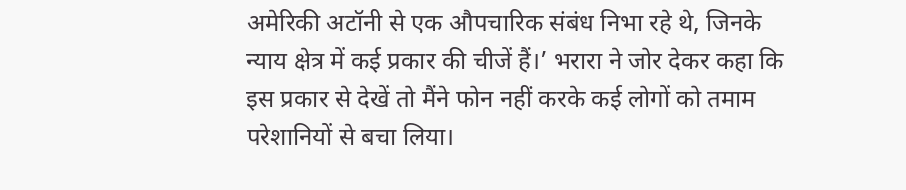अमेरिकी अटॉनी से एक औपचारिक संबंध निभा रहे थे, जिनके न्याय क्षेत्र में कई प्रकार की चीजें हैं।’ भरारा ने जोर देकर कहा कि इस प्रकार से देखें तो मैंने फोन नहीं करके कई लोगों को तमाम परेशानियों से बचा लिया।